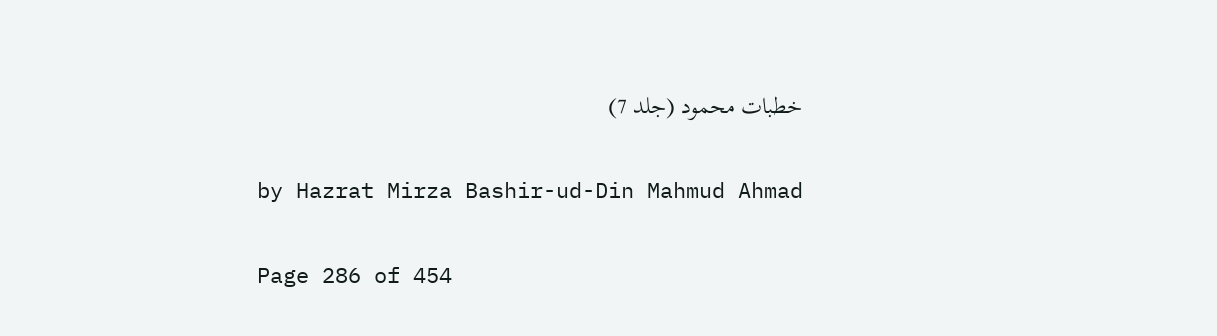خطبات محمود (جلد 7)

by Hazrat Mirza Bashir-ud-Din Mahmud Ahmad

Page 286 of 454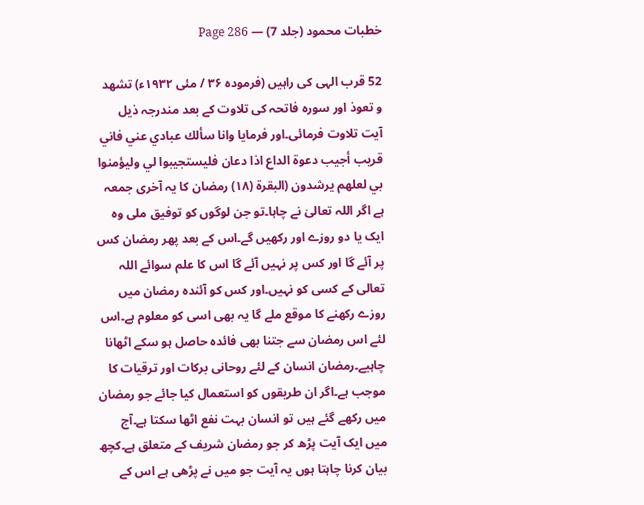خطبات محمود (جلد 7) — Page 286

52 قرب الہی کی راہیں (فرموده ۳۶ / مئی ۱۹۳۲ء) تشهد و تعوذ اور سورہ فاتحہ کی تلاوت کے بعد مندرجہ ذیل آیت تلاوت فرمائی۔اور فرمایا وانا سألك عبادي عني فاني قريب أجيب دعوة الداع اذا دعان فليستجيبوا لي وليؤمنوا بي لعلهم يرشدون (البقرة (۱۸) رمضان کا یہ آخری جمعہ ہے اگر اللہ تعالیٰ نے چاہا۔تو جن لوگوں کو توفیق ملی وہ ایک یا دو روزے اور رکھیں گے۔اس کے بعد پھر رمضان کس پر آئے گا اور کس پر نہیں آئے گا اس کا علم سوائے اللہ تعالی کے کسی کو نہیں۔اور کس کو آئندہ رمضان میں روزے رکھنے کا موقع ملے گا یہ بھی اسی کو معلوم ہے۔اس لئے اس رمضان سے جتنا بھی فائدہ حاصل ہو سکے اٹھانا چاہیے۔رمضان انسان کے لئے روحانی برکات اور ترقیات کا موجب ہے۔اگر ان طریقوں کو استعمال کیا جائے جو رمضان میں رکھے گئے ہیں تو انسان بہت نفع اٹھا سکتا ہے۔آج میں ایک آیت پڑھ کر جو رمضان شریف کے متعلق ہے۔کچھ بیان کرنا چاہتا ہوں یہ آیت جو میں نے پڑھی ہے اس کے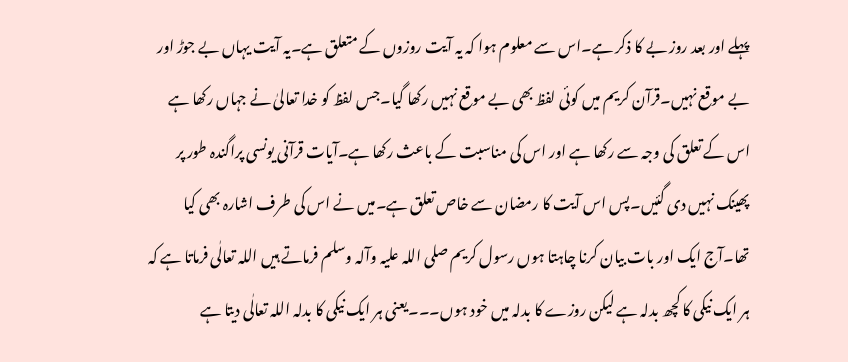پہلے اور بعد روز بے کا ذکر ہے۔اس سے معلوم ہوا کہ یہ آیت روزوں کے متعلق ہے۔یہ آیت یہاں بے جوڑ اور بے موقع نہیں۔قرآن کریم میں کوئی لفظ بھی بے موقع نہیں رکھا گیا۔جس لفظ کو خدا تعالیٰ نے جہاں رکھا ہے اس کے تعلق کی وجہ سے رکھا ہے اور اس کی مناسبت کے باعث رکھا ہے۔آیات قرآنی یونسی پراگندہ طور پر پھینک نہیں دی گئیں۔پس اس آیت کا رمضان سے خاص تعلق ہے۔میں نے اس کی طرف اشارہ بھی کیا تھا۔آج ایک اور بات بیان کرنا چاہتا ہوں رسول کریم صلی اللہ علیہ وآلہ وسلم فرماتے ہیں اللہ تعالٰی فرماتا ہے کہ ہر ایک نیکی کا کچھ بدلہ ہے لیکن روزے کا بدلہ میں خود ہوں۔۔۔یعنی ہر ایک نیکی کا بدلہ اللہ تعالٰی دیتا ہے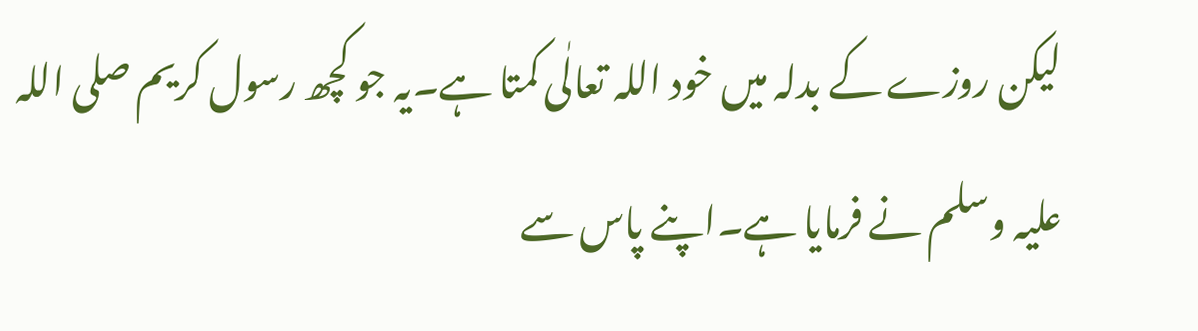لیکن روزے کے بدلہ میں خود اللہ تعالٰی کمتا ہے۔یہ جو کچھ رسول کریم صلی اللہ علیہ وسلم نے فرمایا ہے۔اپنے پاس سے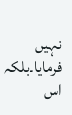نہیں فرمایا۔بلکہ اس